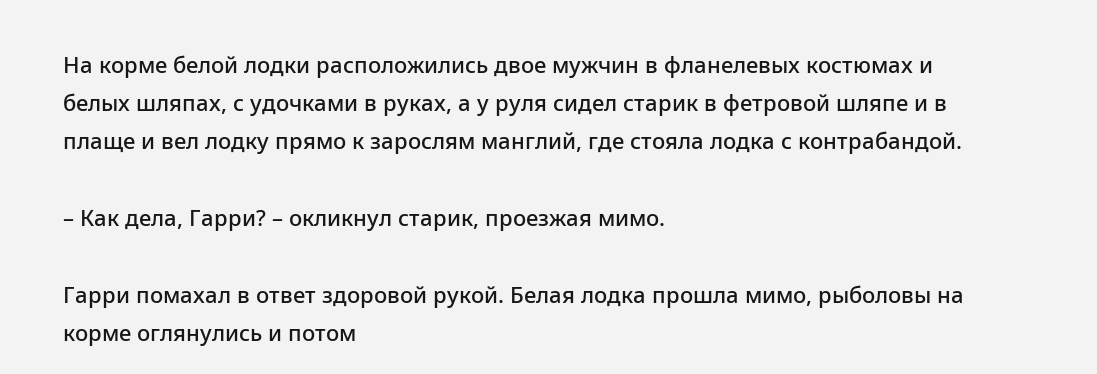На корме белой лодки расположились двое мужчин в фланелевых костюмах и белых шляпах, с удочками в руках, а у руля сидел старик в фетровой шляпе и в плаще и вел лодку прямо к зарослям манглий, где стояла лодка с контрабандой.

– Как дела, Гарри? – окликнул старик, проезжая мимо.

Гарри помахал в ответ здоровой рукой. Белая лодка прошла мимо, рыболовы на корме оглянулись и потом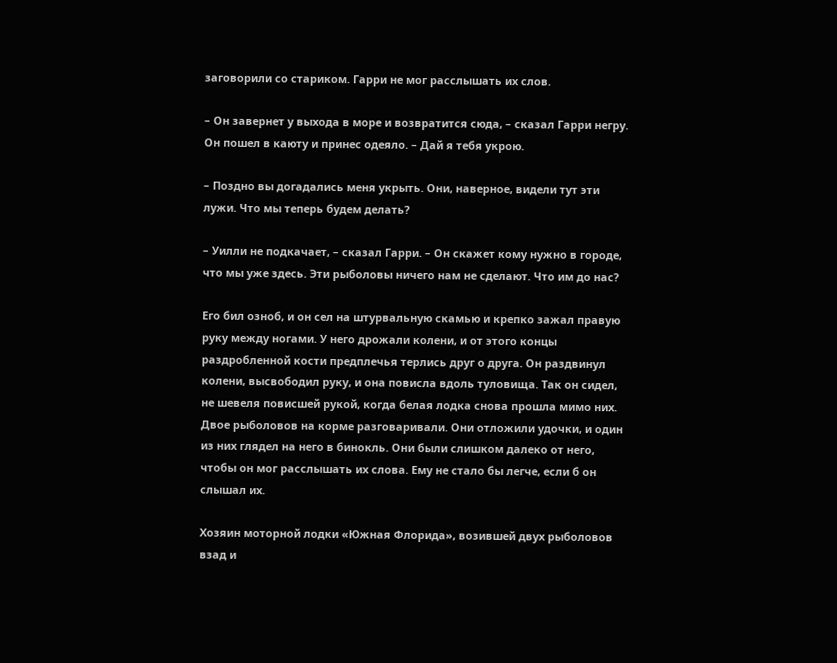заговорили со стариком. Гарри не мог расслышать их слов.

– Он завернет у выхода в море и возвратится сюда, – сказал Гарри негру. Он пошел в каюту и принес одеяло. – Дай я тебя укрою.

– Поздно вы догадались меня укрыть. Они, наверное, видели тут эти лужи. Что мы теперь будем делать?

– Уилли не подкачает, – сказал Гарри. – Он скажет кому нужно в городе, что мы уже здесь. Эти рыболовы ничего нам не сделают. Что им до нас?

Его бил озноб, и он сел на штурвальную скамью и крепко зажал правую руку между ногами. У него дрожали колени, и от этого концы раздробленной кости предплечья терлись друг о друга. Он раздвинул колени, высвободил руку, и она повисла вдоль туловища. Так он сидел, не шевеля повисшей рукой, когда белая лодка снова прошла мимо них. Двое рыболовов на корме разговаривали. Они отложили удочки, и один из них глядел на него в бинокль. Они были слишком далеко от него, чтобы он мог расслышать их слова. Ему не стало бы легче, если б он слышал их.

Хозяин моторной лодки «Южная Флорида», возившей двух рыболовов взад и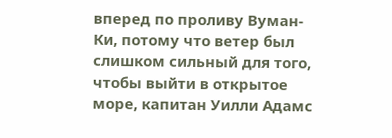вперед по проливу Вуман-Ки, потому что ветер был слишком сильный для того, чтобы выйти в открытое море, капитан Уилли Адамс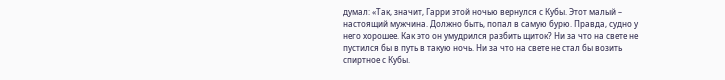думал: «Так, значит, Гарри этой ночью вернулся с Кубы. Этот малый – настоящий мужчина. Должно быть, попал в самую бурю. Правда, судно у него хорошее. Как это он умудрился разбить щиток? Ни за что на свете не пустился бы в путь в такую ночь. Ни за что на свете не стал бы возить спиртное с Кубы.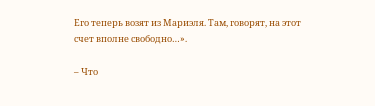Его теперь возят из Мариэля. Там, говорят, на этот счет вполне свободно…».

– Что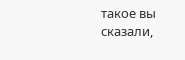такое вы сказали,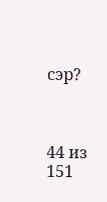сэр?



44 из 151